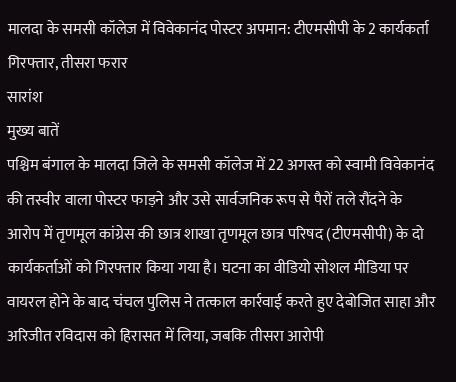मालदा के समसी कॉलेज में विवेकानंद पोस्टर अपमान: टीएमसीपी के 2 कार्यकर्ता गिरफ्तार, तीसरा फरार
सारांश
मुख्य बातें
पश्चिम बंगाल के मालदा जिले के समसी कॉलेज में 22 अगस्त को स्वामी विवेकानंद की तस्वीर वाला पोस्टर फाड़ने और उसे सार्वजनिक रूप से पैरों तले रौंदने के आरोप में तृणमूल कांग्रेस की छात्र शाखा तृणमूल छात्र परिषद (टीएमसीपी) के दो कार्यकर्ताओं को गिरफ्तार किया गया है। घटना का वीडियो सोशल मीडिया पर वायरल होने के बाद चंचल पुलिस ने तत्काल कार्रवाई करते हुए देबोजित साहा और अरिजीत रविदास को हिरासत में लिया, जबकि तीसरा आरोपी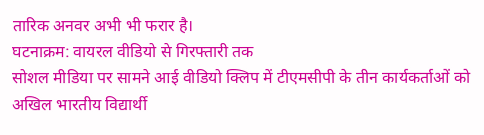तारिक अनवर अभी भी फरार है।
घटनाक्रम: वायरल वीडियो से गिरफ्तारी तक
सोशल मीडिया पर सामने आई वीडियो क्लिप में टीएमसीपी के तीन कार्यकर्ताओं को अखिल भारतीय विद्यार्थी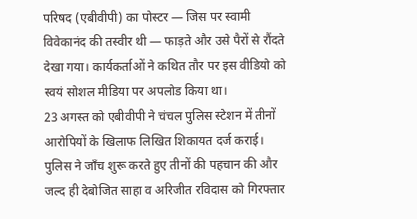परिषद (एबीवीपी) का पोस्टर — जिस पर स्वामी विवेकानंद की तस्वीर थी — फाड़ते और उसे पैरों से रौंदते देखा गया। कार्यकर्ताओं ने कथित तौर पर इस वीडियो को स्वयं सोशल मीडिया पर अपलोड किया था।
23 अगस्त को एबीवीपी ने चंचल पुलिस स्टेशन में तीनों आरोपियों के खिलाफ लिखित शिकायत दर्ज कराई। पुलिस ने जाँच शुरू करते हुए तीनों की पहचान की और जल्द ही देबोजित साहा व अरिजीत रविदास को गिरफ्तार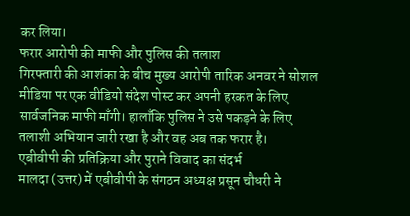कर लिया।
फरार आरोपी की माफी और पुलिस की तलाश
गिरफ्तारी की आशंका के बीच मुख्य आरोपी तारिक अनवर ने सोशल मीडिया पर एक वीडियो संदेश पोस्ट कर अपनी हरकत के लिए सार्वजनिक माफी माँगी। हालाँकि पुलिस ने उसे पकड़ने के लिए तलाशी अभियान जारी रखा है और वह अब तक फरार है।
एबीवीपी की प्रतिक्रिया और पुराने विवाद का संदर्भ
मालदा (उत्तर) में एबीवीपी के संगठन अध्यक्ष प्रसून चौधरी ने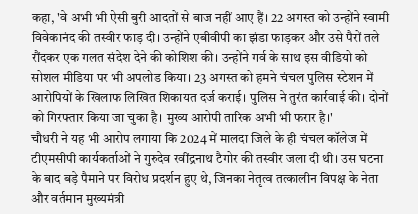कहा, 'वे अभी भी ऐसी बुरी आदतों से बाज नहीं आए हैं। 22 अगस्त को उन्होंने स्वामी विवेकानंद की तस्वीर फाड़ दी। उन्होंने एबीवीपी का झंडा फाड़कर और उसे पैरों तले रौंदकर एक गलत संदेश देने की कोशिश की। उन्होंने गर्व के साथ इस वीडियो को सोशल मीडिया पर भी अपलोड किया। 23 अगस्त को हमने चंचल पुलिस स्टेशन में आरोपियों के खिलाफ लिखित शिकायत दर्ज कराई। पुलिस ने तुरंत कार्रवाई की। दोनों को गिरफ्तार किया जा चुका है। मुख्य आरोपी तारिक अभी भी फरार है।'
चौधरी ने यह भी आरोप लगाया कि 2024 में मालदा जिले के ही चंचल कॉलेज में टीएमसीपी कार्यकर्ताओं ने गुरुदेव रवींद्रनाथ टैगोर की तस्वीर जला दी थी। उस घटना के बाद बड़े पैमाने पर विरोध प्रदर्शन हुए थे, जिनका नेतृत्व तत्कालीन विपक्ष के नेता और वर्तमान मुख्यमंत्री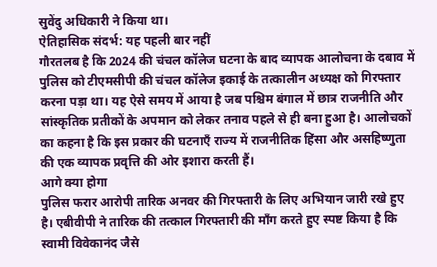सुवेंदु अधिकारी ने किया था।
ऐतिहासिक संदर्भ: यह पहली बार नहीं
गौरतलब है कि 2024 की चंचल कॉलेज घटना के बाद व्यापक आलोचना के दबाव में पुलिस को टीएमसीपी की चंचल कॉलेज इकाई के तत्कालीन अध्यक्ष को गिरफ्तार करना पड़ा था। यह ऐसे समय में आया है जब पश्चिम बंगाल में छात्र राजनीति और सांस्कृतिक प्रतीकों के अपमान को लेकर तनाव पहले से ही बना हुआ है। आलोचकों का कहना है कि इस प्रकार की घटनाएँ राज्य में राजनीतिक हिंसा और असहिष्णुता की एक व्यापक प्रवृत्ति की ओर इशारा करती हैं।
आगे क्या होगा
पुलिस फरार आरोपी तारिक अनवर की गिरफ्तारी के लिए अभियान जारी रखे हुए है। एबीवीपी ने तारिक की तत्काल गिरफ्तारी की माँग करते हुए स्पष्ट किया है कि स्वामी विवेकानंद जैसे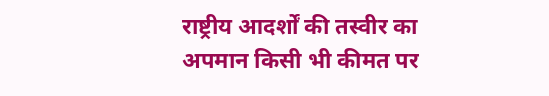राष्ट्रीय आदर्शों की तस्वीर का अपमान किसी भी कीमत पर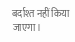बर्दाश्त नहीं किया जाएगा।